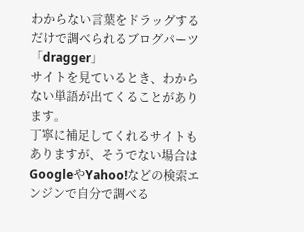わからない言葉をドラッグするだけで調べられるブログパーツ「dragger」
サイトを見ているとき、わからない単語が出てくることがあります。
丁寧に補足してくれるサイトもありますが、そうでない場合はGoogleやYahoo!などの検索エンジンで自分で調べる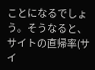ことになるでしょう。そうなると、サイトの直帰率(サイ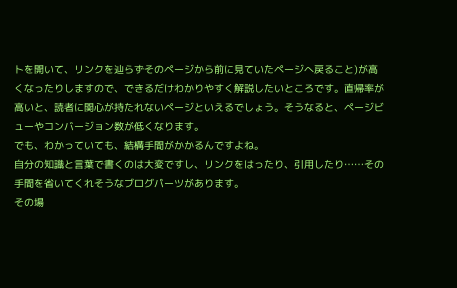トを開いて、リンクを辿らずそのページから前に見ていたページへ戻ること)が高くなったりしますので、できるだけわかりやすく解説したいところです。直帰率が高いと、読者に関心が持たれないページといえるでしょう。そうなると、ページビューやコンバージョン数が低くなります。
でも、わかっていても、結構手間がかかるんですよね。
自分の知識と言葉で書くのは大変ですし、リンクをはったり、引用したり……その手間を省いてくれそうなブログパーツがあります。
その場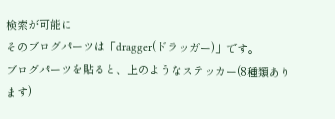検索が可能に
そのブログパーツは「dragger(ドラッガー)」です。
ブログパーツを貼ると、上のようなステッカー(8種類あります)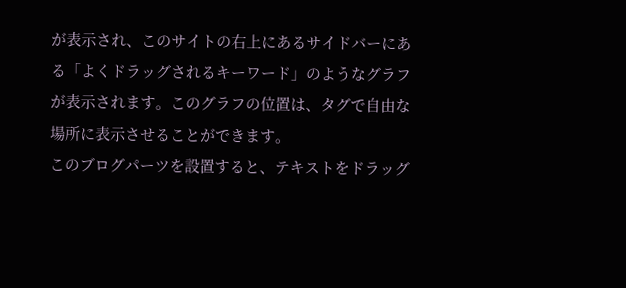が表示され、このサイトの右上にあるサイドバーにある「よくドラッグされるキーワード」のようなグラフが表示されます。このグラフの位置は、タグで自由な場所に表示させることができます。
このブログパーツを設置すると、テキストをドラッグ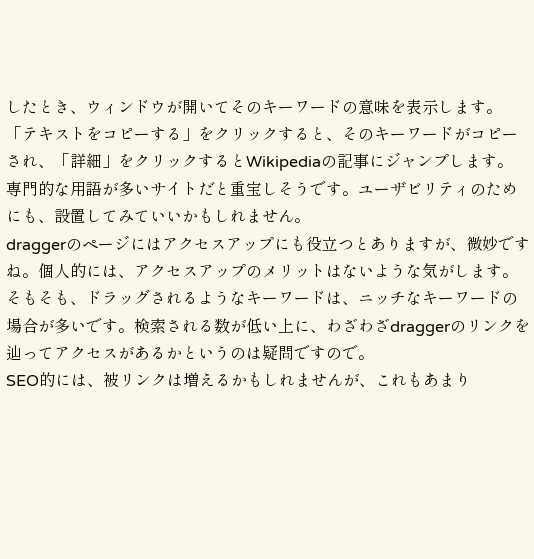したとき、ウィンドウが開いてそのキーワードの意味を表示します。「テキストをコピーする」をクリックすると、そのキーワードがコピーされ、「詳細」をクリックするとWikipediaの記事にジャンプします。
専門的な用語が多いサイトだと重宝しそうです。ユーザビリティのためにも、設置してみていいかもしれません。
draggerのページにはアクセスアップにも役立つとありますが、微妙ですね。個人的には、アクセスアップのメリットはないような気がします。そもそも、ドラッグされるようなキーワードは、ニッチなキーワードの場合が多いです。検索される数が低い上に、わざわざdraggerのリンクを辿ってアクセスがあるかというのは疑問ですので。
SEO的には、被リンクは増えるかもしれませんが、これもあまり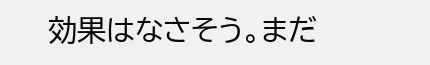効果はなさそう。まだ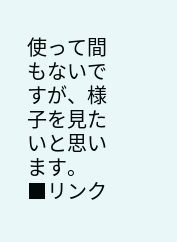使って間もないですが、様子を見たいと思います。
■リンク